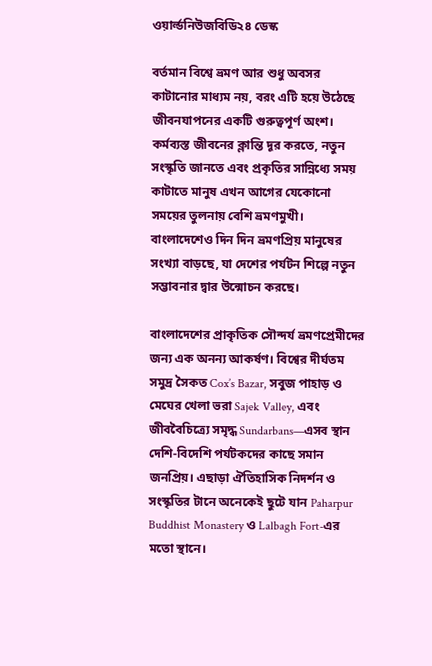ওয়ার্ল্ডনিউজবিডি২৪ ডেস্ক

বর্তমান বিশ্বে ভ্রমণ আর শুধু অবসর কাটানোর মাধ্যম নয়, বরং এটি হয়ে উঠেছে জীবনযাপনের একটি গুরুত্বপূর্ণ অংশ। কর্মব্যস্ত জীবনের ক্লান্তি দূর করতে, নতুন সংস্কৃতি জানতে এবং প্রকৃতির সান্নিধ্যে সময় কাটাতে মানুষ এখন আগের যেকোনো সময়ের তুলনায় বেশি ভ্রমণমুখী। বাংলাদেশেও দিন দিন ভ্রমণপ্রিয় মানুষের সংখ্যা বাড়ছে, যা দেশের পর্যটন শিল্পে নতুন সম্ভাবনার দ্বার উন্মোচন করছে।

বাংলাদেশের প্রাকৃতিক সৌন্দর্য ভ্রমণপ্রেমীদের জন্য এক অনন্য আকর্ষণ। বিশ্বের দীর্ঘতম সমুদ্র সৈকত Cox’s Bazar, সবুজ পাহাড় ও মেঘের খেলা ভরা Sajek Valley, এবং জীববৈচিত্র্যে সমৃদ্ধ Sundarbans—এসব স্থান দেশি-বিদেশি পর্যটকদের কাছে সমান জনপ্রিয়। এছাড়া ঐতিহাসিক নিদর্শন ও সংস্কৃতির টানে অনেকেই ছুটে যান Paharpur Buddhist Monastery ও Lalbagh Fort-এর মতো স্থানে।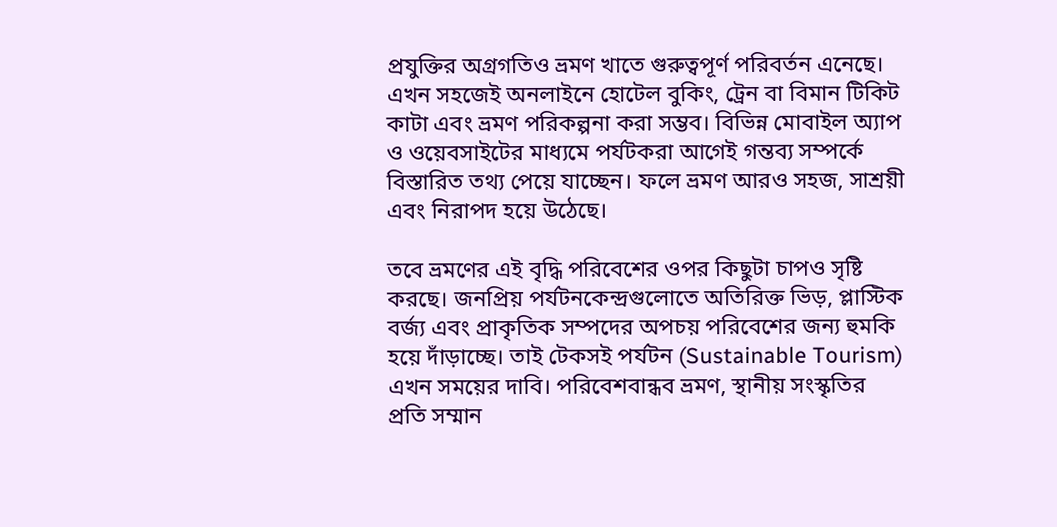প্রযুক্তির অগ্রগতিও ভ্রমণ খাতে গুরুত্বপূর্ণ পরিবর্তন এনেছে। এখন সহজেই অনলাইনে হোটেল বুকিং, ট্রেন বা বিমান টিকিট কাটা এবং ভ্রমণ পরিকল্পনা করা সম্ভব। বিভিন্ন মোবাইল অ্যাপ ও ওয়েবসাইটের মাধ্যমে পর্যটকরা আগেই গন্তব্য সম্পর্কে বিস্তারিত তথ্য পেয়ে যাচ্ছেন। ফলে ভ্রমণ আরও সহজ, সাশ্রয়ী এবং নিরাপদ হয়ে উঠেছে।

তবে ভ্রমণের এই বৃদ্ধি পরিবেশের ওপর কিছুটা চাপও সৃষ্টি করছে। জনপ্রিয় পর্যটনকেন্দ্রগুলোতে অতিরিক্ত ভিড়, প্লাস্টিক বর্জ্য এবং প্রাকৃতিক সম্পদের অপচয় পরিবেশের জন্য হুমকি হয়ে দাঁড়াচ্ছে। তাই টেকসই পর্যটন (Sustainable Tourism) এখন সময়ের দাবি। পরিবেশবান্ধব ভ্রমণ, স্থানীয় সংস্কৃতির প্রতি সম্মান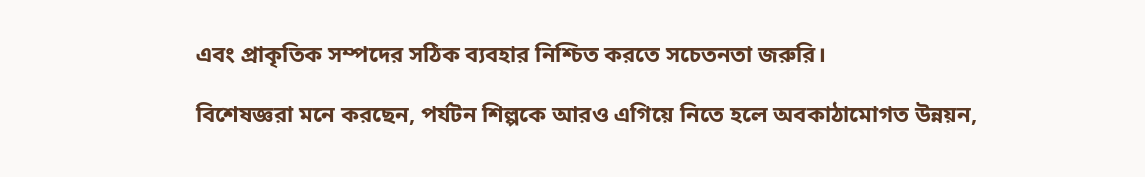এবং প্রাকৃতিক সম্পদের সঠিক ব্যবহার নিশ্চিত করতে সচেতনতা জরুরি।

বিশেষজ্ঞরা মনে করছেন, পর্যটন শিল্পকে আরও এগিয়ে নিতে হলে অবকাঠামোগত উন্নয়ন,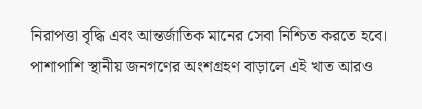নিরাপত্তা বৃদ্ধি এবং আন্তর্জাতিক মানের সেবা নিশ্চিত করতে হবে। পাশাপাশি স্থানীয় জনগণের অংশগ্রহণ বাড়ালে এই খাত আরও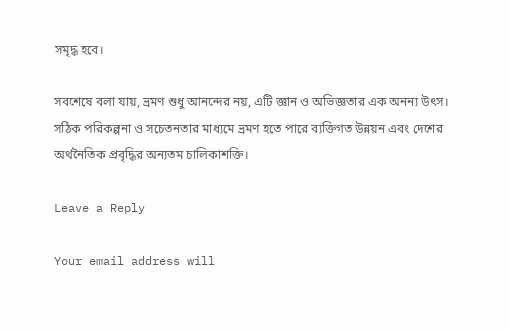সমৃদ্ধ হবে।

সবশেষে বলা যায়, ভ্রমণ শুধু আনন্দের নয়, এটি জ্ঞান ও অভিজ্ঞতার এক অনন্য উৎস। সঠিক পরিকল্পনা ও সচেতনতার মাধ্যমে ভ্রমণ হতে পারে ব্যক্তিগত উন্নয়ন এবং দেশের অর্থনৈতিক প্রবৃদ্ধির অন্যতম চালিকাশক্তি।

Leave a Reply

Your email address will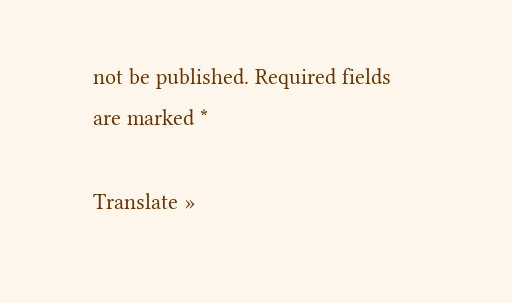not be published. Required fields are marked *

Translate »